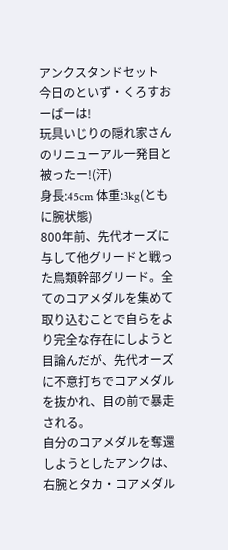アンクスタンドセット
今日のといず・くろすおーばーは!
玩具いじりの隠れ家さんのリニューアル一発目と被ったー!(汗)
身長:45cm 体重:3kg(ともに腕状態)
800年前、先代オーズに与して他グリードと戦った鳥類幹部グリード。全てのコアメダルを集めて取り込むことで自らをより完全な存在にしようと目論んだが、先代オーズに不意打ちでコアメダルを抜かれ、目の前で暴走される。
自分のコアメダルを奪還しようとしたアンクは、右腕とタカ・コアメダル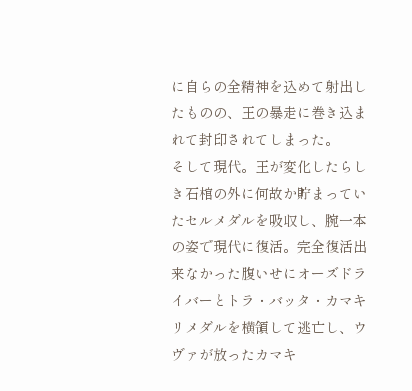に自らの全精神を込めて射出したものの、王の暴走に巻き込まれて封印されてしまった。
そして現代。王が変化したらしき石棺の外に何故か貯まっていたセルメダルを吸収し、腕一本の姿で現代に復活。完全復活出来なかった腹いせにオーズドライバーとトラ・バッタ・カマキリメダルを横領して逃亡し、ウヴァが放ったカマキ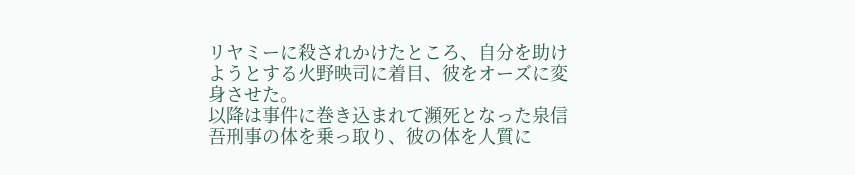リヤミーに殺されかけたところ、自分を助けようとする火野映司に着目、彼をオーズに変身させた。
以降は事件に巻き込まれて瀕死となった泉信吾刑事の体を乗っ取り、彼の体を人質に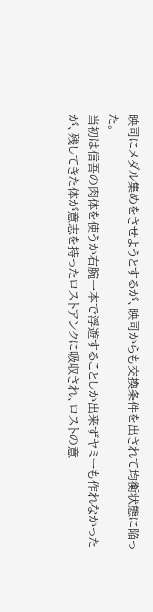映司にメダル集めをさせようとするが、映司からも交換条件を出されて均衡状態に陥った。
当初は信吾の肉体を使うか右腕一本で浮遊することしか出来ずヤミーも作れなかったが、残してきた体が意志を持ったロストアンクに吸収され、ロストの意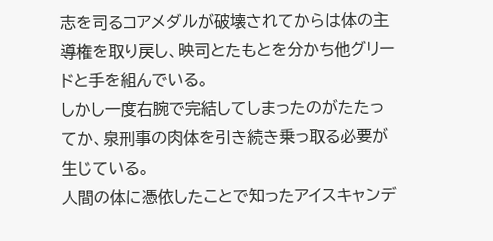志を司るコアメダルが破壊されてからは体の主導権を取り戻し、映司とたもとを分かち他グリードと手を組んでいる。
しかし一度右腕で完結してしまったのがたたってか、泉刑事の肉体を引き続き乗っ取る必要が生じている。
人間の体に憑依したことで知ったアイスキャンデ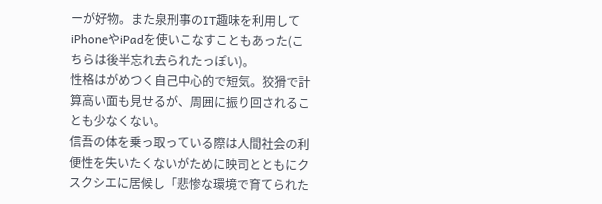ーが好物。また泉刑事のIT趣味を利用してiPhoneやiPadを使いこなすこともあった(こちらは後半忘れ去られたっぽい)。
性格はがめつく自己中心的で短気。狡猾で計算高い面も見せるが、周囲に振り回されることも少なくない。
信吾の体を乗っ取っている際は人間社会の利便性を失いたくないがために映司とともにクスクシエに居候し「悲惨な環境で育てられた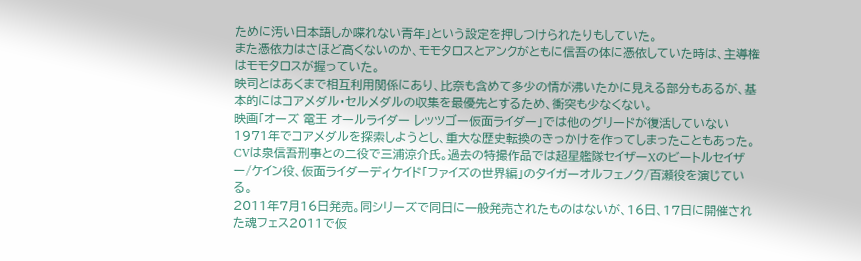ために汚い日本語しか喋れない青年」という設定を押しつけられたりもしていた。
また憑依力はさほど高くないのか、モモタロスとアンクがともに信吾の体に憑依していた時は、主導権はモモタロスが握っていた。
映司とはあくまで相互利用関係にあり、比奈も含めて多少の情が沸いたかに見える部分もあるが、基本的にはコアメダル・セルメダルの収集を最優先とするため、衝突も少なくない。
映画「オーズ 電王 オールライダー レッツゴー仮面ライダー」では他のグリードが復活していない1971年でコアメダルを探索しようとし、重大な歴史転換のきっかけを作ってしまったこともあった。
CVは泉信吾刑事との二役で三浦涼介氏。過去の特撮作品では超星艦隊セイザーXのビートルセイザー/ケイン役、仮面ライダーディケイド「ファイズの世界編」のタイガーオルフェノク/百瀬役を演じている。
2011年7月16日発売。同シリーズで同日に一般発売されたものはないが、16日、17日に開催された魂フェス2011で仮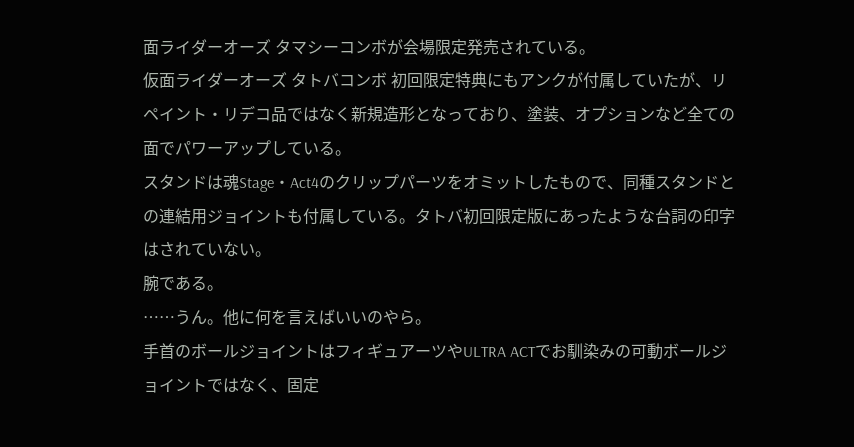面ライダーオーズ タマシーコンボが会場限定発売されている。
仮面ライダーオーズ タトバコンボ 初回限定特典にもアンクが付属していたが、リペイント・リデコ品ではなく新規造形となっており、塗装、オプションなど全ての面でパワーアップしている。
スタンドは魂Stage・Act4のクリップパーツをオミットしたもので、同種スタンドとの連結用ジョイントも付属している。タトバ初回限定版にあったような台詞の印字はされていない。
腕である。
……うん。他に何を言えばいいのやら。
手首のボールジョイントはフィギュアーツやULTRA ACTでお馴染みの可動ボールジョイントではなく、固定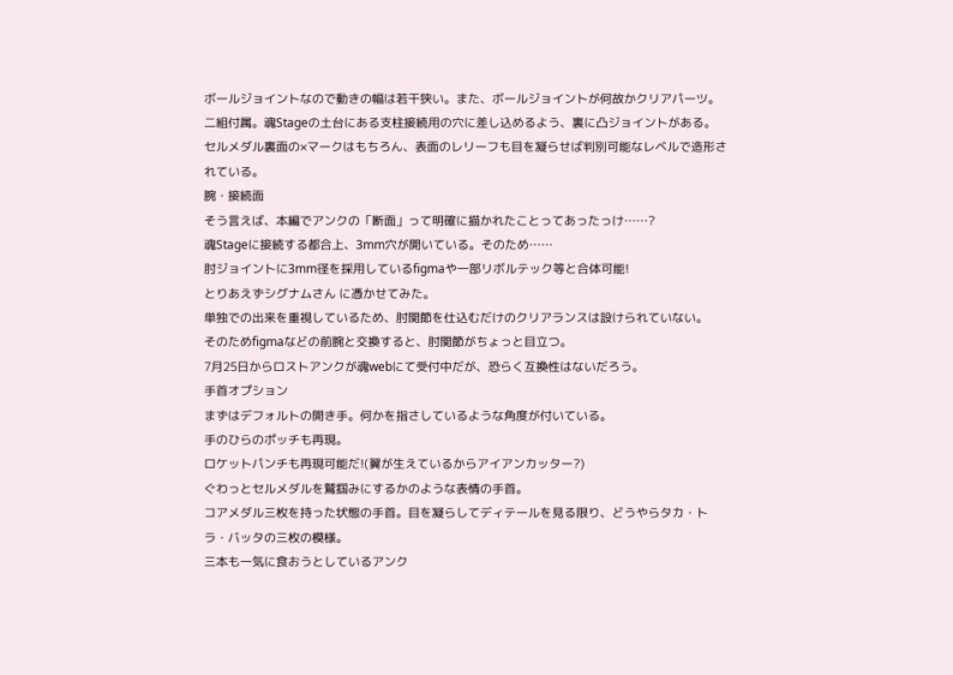ボールジョイントなので動きの幅は若干狭い。また、ボールジョイントが何故かクリアパーツ。
二組付属。魂Stageの土台にある支柱接続用の穴に差し込めるよう、裏に凸ジョイントがある。
セルメダル裏面の×マークはもちろん、表面のレリーフも目を凝らせば判別可能なレベルで造形されている。
腕・接続面
そう言えば、本編でアンクの「断面」って明確に描かれたことってあったっけ……?
魂Stageに接続する都合上、3mm穴が開いている。そのため……
肘ジョイントに3mm径を採用しているfigmaや一部リボルテック等と合体可能!
とりあえずシグナムさん に憑かせてみた。
単独での出来を重視しているため、肘関節を仕込むだけのクリアランスは設けられていない。
そのためfigmaなどの前腕と交換すると、肘関節がちょっと目立つ。
7月25日からロストアンクが魂webにて受付中だが、恐らく互換性はないだろう。
手首オプション
まずはデフォルトの開き手。何かを指さしているような角度が付いている。
手のひらのポッチも再現。
ロケットパンチも再現可能だ!(翼が生えているからアイアンカッター?)
ぐわっとセルメダルを鷲掴みにするかのような表情の手首。
コアメダル三枚を持った状態の手首。目を凝らしてディテールを見る限り、どうやらタカ・トラ・バッタの三枚の模様。
三本も一気に食おうとしているアンク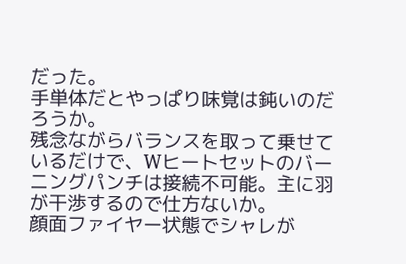だった。
手単体だとやっぱり味覚は鈍いのだろうか。
残念ながらバランスを取って乗せているだけで、Wヒートセットのバーニングパンチは接続不可能。主に羽が干渉するので仕方ないか。
顔面ファイヤー状態でシャレが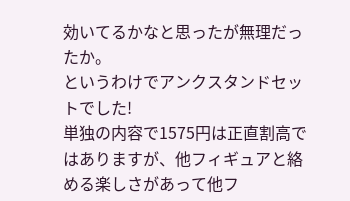効いてるかなと思ったが無理だったか。
というわけでアンクスタンドセットでした!
単独の内容で1575円は正直割高ではありますが、他フィギュアと絡める楽しさがあって他フ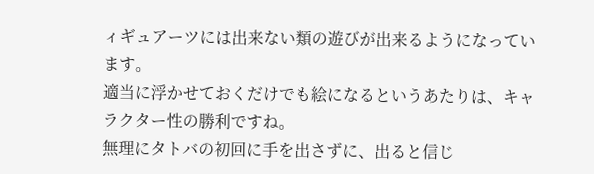ィギュアーツには出来ない類の遊びが出来るようになっています。
適当に浮かせておくだけでも絵になるというあたりは、キャラクター性の勝利ですね。
無理にタトバの初回に手を出さずに、出ると信じ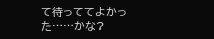て待っててよかった……かな?